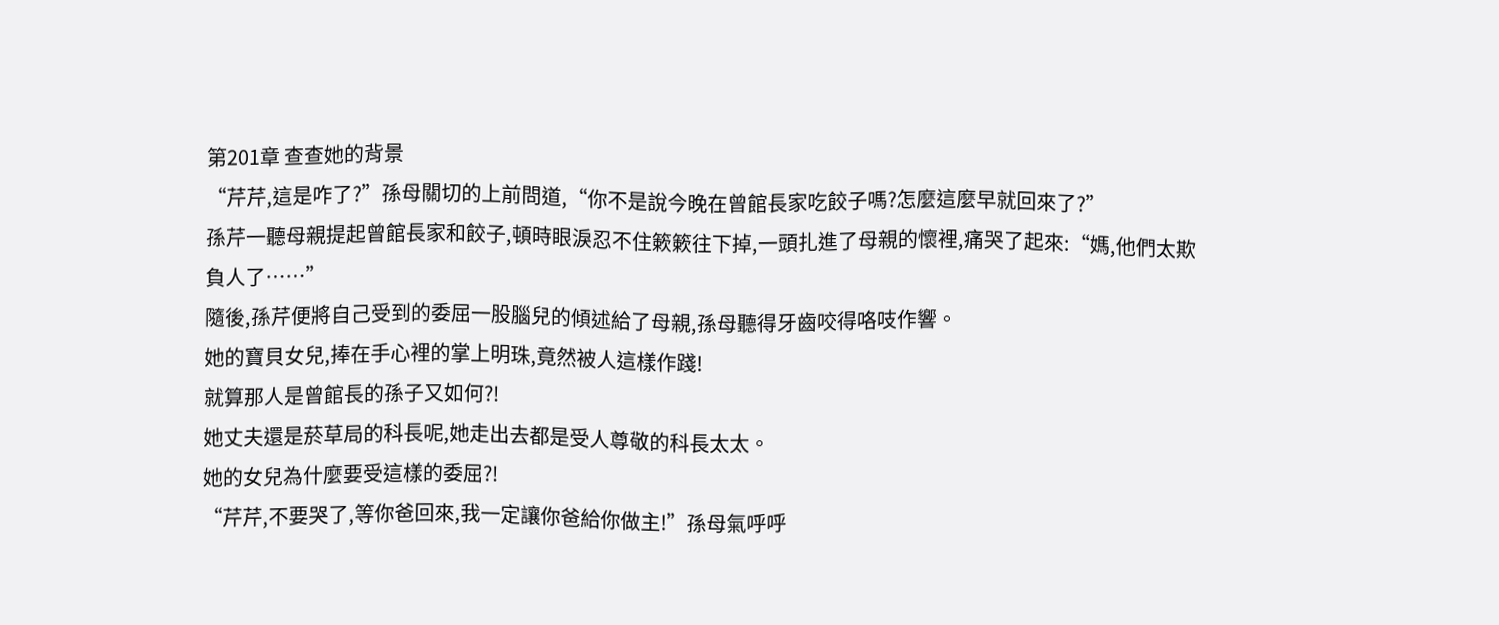第201章 查查她的背景
“芹芹,這是咋了?”孫母關切的上前問道,“你不是說今晚在曾館長家吃餃子嗎?怎麼這麼早就回來了?”
孫芹一聽母親提起曾館長家和餃子,頓時眼淚忍不住簌簌往下掉,一頭扎進了母親的懷裡,痛哭了起來:“媽,他們太欺負人了……”
隨後,孫芹便將自己受到的委屈一股腦兒的傾述給了母親,孫母聽得牙齒咬得咯吱作響。
她的寶貝女兒,捧在手心裡的掌上明珠,竟然被人這樣作踐!
就算那人是曾館長的孫子又如何?!
她丈夫還是菸草局的科長呢,她走出去都是受人尊敬的科長太太。
她的女兒為什麼要受這樣的委屈?!
“芹芹,不要哭了,等你爸回來,我一定讓你爸給你做主!”孫母氣呼呼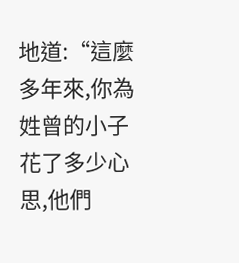地道:“這麼多年來,你為姓曾的小子花了多少心思,他們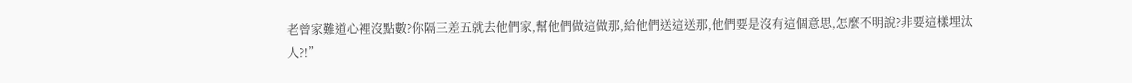老曾家難道心裡沒點數?你隔三差五就去他們家,幫他們做這做那,給他們送這送那,他們要是沒有這個意思,怎麼不明說?非要這樣埋汰人?!”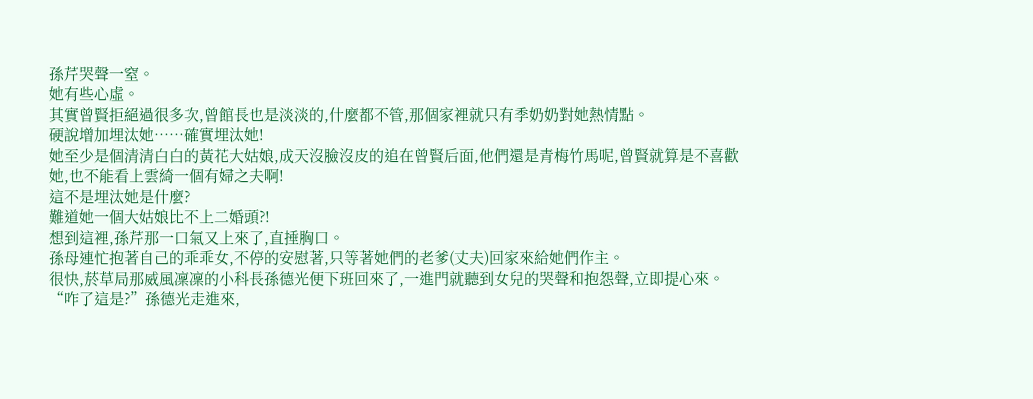孫芹哭聲一窒。
她有些心虛。
其實曾賢拒絕過很多次,曾館長也是淡淡的,什麼都不管,那個家裡就只有季奶奶對她熱情點。
硬說增加埋汰她……確實埋汰她!
她至少是個清清白白的黃花大姑娘,成天沒臉沒皮的追在曾賢后面,他們還是青梅竹馬呢,曾賢就算是不喜歡她,也不能看上雲綺一個有婦之夫啊!
這不是埋汰她是什麼?
難道她一個大姑娘比不上二婚頭?!
想到這裡,孫芹那一口氣又上來了,直捶胸口。
孫母連忙抱著自己的乖乖女,不停的安慰著,只等著她們的老爹(丈夫)回家來給她們作主。
很快,菸草局那威風凜凜的小科長孫德光便下班回來了,一進門就聽到女兒的哭聲和抱怨聲,立即提心來。
“咋了這是?”孫德光走進來,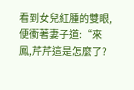看到女兒紅腫的雙眼,便衝著妻子道:“來鳳,芹芹這是怎麼了?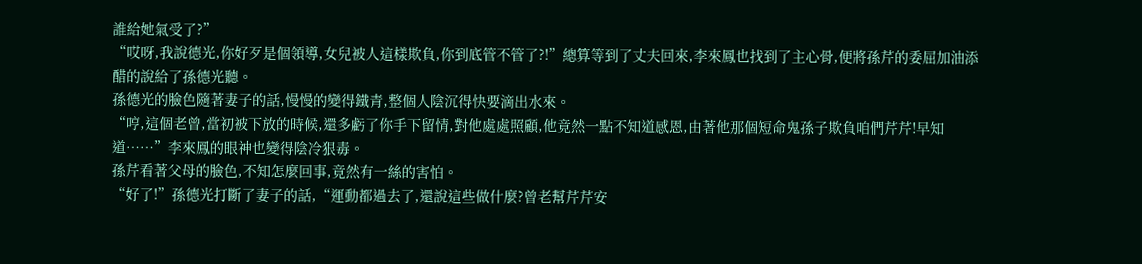誰給她氣受了?”
“哎呀,我說德光,你好歹是個領導,女兒被人這樣欺負,你到底管不管了?!”總算等到了丈夫回來,李來鳳也找到了主心骨,便將孫芹的委屈加油添醋的說給了孫德光聽。
孫德光的臉色隨著妻子的話,慢慢的變得鐵青,整個人陰沉得快要滴出水來。
“哼,這個老曾,當初被下放的時候,還多虧了你手下留情,對他處處照顧,他竟然一點不知道感恩,由著他那個短命鬼孫子欺負咱們芹芹!早知道……”李來鳳的眼神也變得陰冷狠毒。
孫芹看著父母的臉色,不知怎麼回事,竟然有一絲的害怕。
“好了!”孫德光打斷了妻子的話,“運動都過去了,還說這些做什麼?曾老幫芹芹安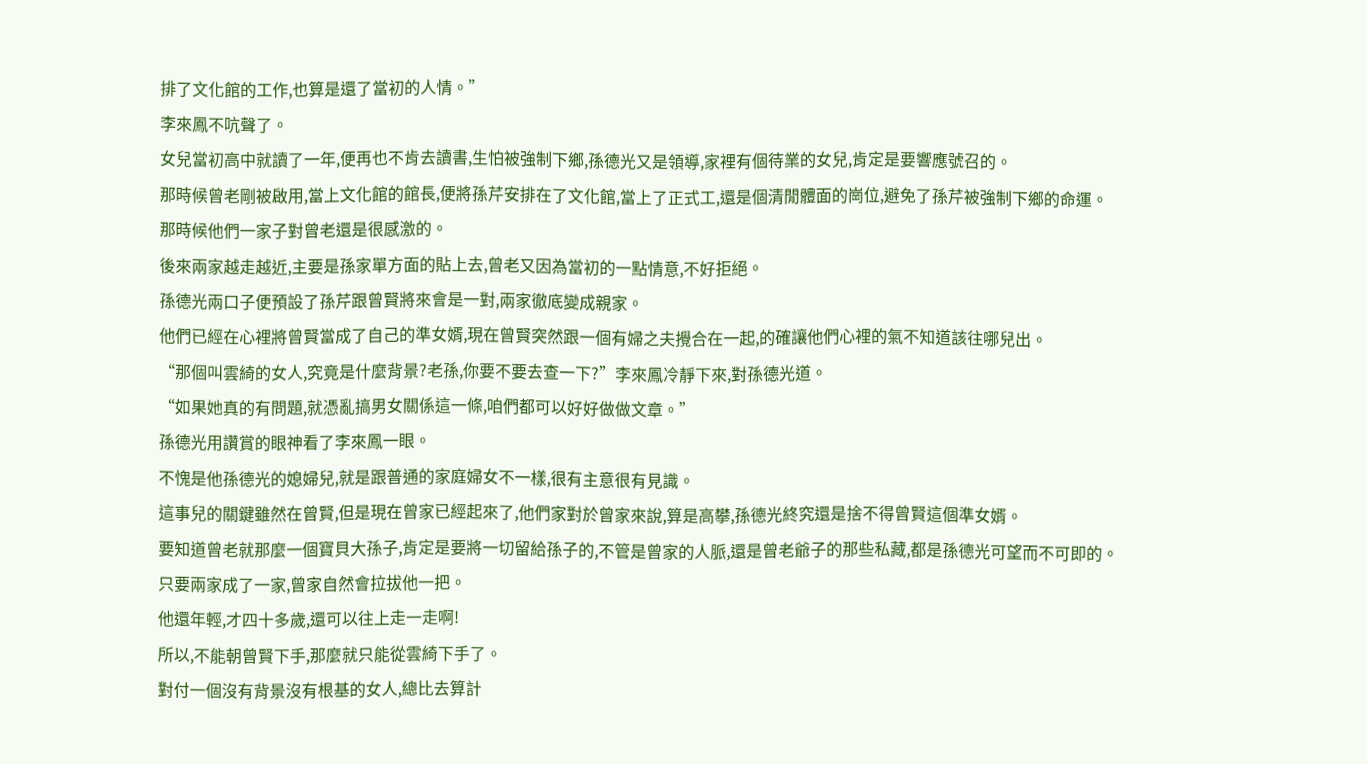排了文化館的工作,也算是還了當初的人情。”
李來鳳不吭聲了。
女兒當初高中就讀了一年,便再也不肯去讀書,生怕被強制下鄉,孫德光又是領導,家裡有個待業的女兒,肯定是要響應號召的。
那時候曾老剛被啟用,當上文化館的館長,便將孫芹安排在了文化館,當上了正式工,還是個清閒體面的崗位,避免了孫芹被強制下鄉的命運。
那時候他們一家子對曾老還是很感激的。
後來兩家越走越近,主要是孫家單方面的貼上去,曾老又因為當初的一點情意,不好拒絕。
孫德光兩口子便預設了孫芹跟曾賢將來會是一對,兩家徹底變成親家。
他們已經在心裡將曾賢當成了自己的準女婿,現在曾賢突然跟一個有婦之夫攪合在一起,的確讓他們心裡的氣不知道該往哪兒出。
“那個叫雲綺的女人,究竟是什麼背景?老孫,你要不要去查一下?”李來鳳冷靜下來,對孫德光道。
“如果她真的有問題,就憑亂搞男女關係這一條,咱們都可以好好做做文章。”
孫德光用讚賞的眼神看了李來鳳一眼。
不愧是他孫德光的媳婦兒,就是跟普通的家庭婦女不一樣,很有主意很有見識。
這事兒的關鍵雖然在曾賢,但是現在曾家已經起來了,他們家對於曾家來說,算是高攀,孫德光終究還是捨不得曾賢這個準女婿。
要知道曾老就那麼一個寶貝大孫子,肯定是要將一切留給孫子的,不管是曾家的人脈,還是曾老爺子的那些私藏,都是孫德光可望而不可即的。
只要兩家成了一家,曾家自然會拉拔他一把。
他還年輕,才四十多歲,還可以往上走一走啊!
所以,不能朝曾賢下手,那麼就只能從雲綺下手了。
對付一個沒有背景沒有根基的女人,總比去算計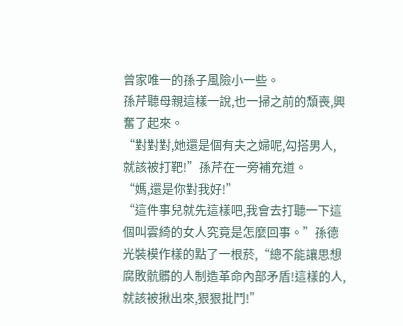曾家唯一的孫子風險小一些。
孫芹聽母親這樣一說,也一掃之前的頹喪,興奮了起來。
“對對對,她還是個有夫之婦呢,勾搭男人,就該被打靶!”孫芹在一旁補充道。
“媽,還是你對我好!”
“這件事兒就先這樣吧,我會去打聽一下這個叫雲綺的女人究竟是怎麼回事。”孫德光裝模作樣的點了一根菸,“總不能讓思想腐敗骯髒的人制造革命內部矛盾!這樣的人,就該被揪出來,狠狠批鬥!”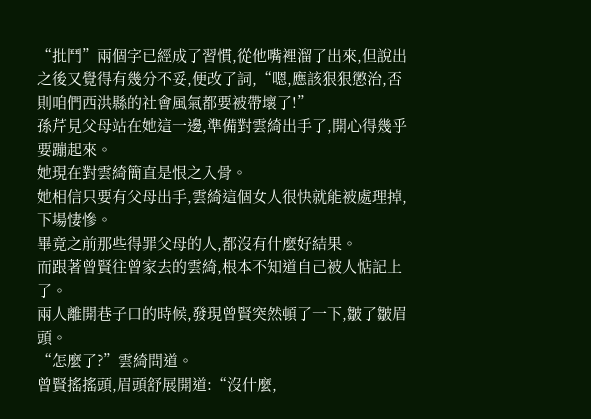“批鬥”兩個字已經成了習慣,從他嘴裡溜了出來,但說出之後又覺得有幾分不妥,便改了詞,“嗯,應該狠狠懲治,否則咱們西洪縣的社會風氣都要被帶壞了!”
孫芹見父母站在她這一邊,準備對雲綺出手了,開心得幾乎要蹦起來。
她現在對雲綺簡直是恨之入骨。
她相信只要有父母出手,雲綺這個女人很快就能被處理掉,下場悽慘。
畢竟之前那些得罪父母的人,都沒有什麼好結果。
而跟著曾賢往曾家去的雲綺,根本不知道自己被人惦記上了。
兩人離開巷子口的時候,發現曾賢突然頓了一下,皺了皺眉頭。
“怎麼了?”雲綺問道。
曾賢搖搖頭,眉頭舒展開道:“沒什麼,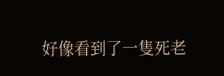好像看到了一隻死老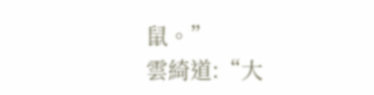鼠。”
雲綺道:“大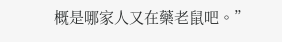概是哪家人又在藥老鼠吧。”